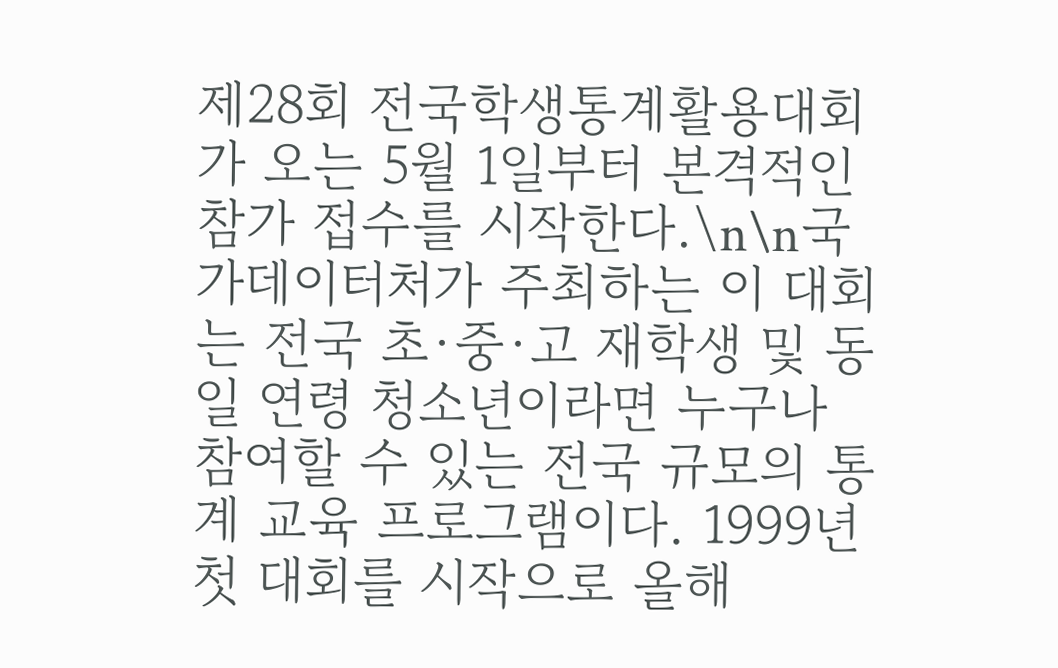제28회 전국학생통계활용대회가 오는 5월 1일부터 본격적인 참가 접수를 시작한다.\n\n국가데이터처가 주최하는 이 대회는 전국 초·중·고 재학생 및 동일 연령 청소년이라면 누구나 참여할 수 있는 전국 규모의 통계 교육 프로그램이다. 1999년 첫 대회를 시작으로 올해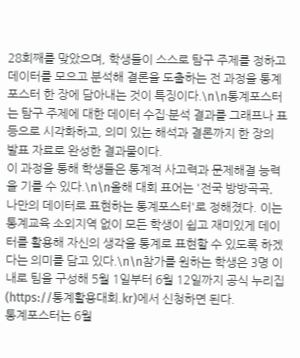28회째를 맞았으며, 학생들이 스스로 탐구 주제를 정하고 데이터를 모으고 분석해 결론을 도출하는 전 과정을 통계포스터 한 장에 담아내는 것이 특징이다.\n\n통계포스터는 탐구 주제에 대한 데이터 수집·분석 결과를 그래프나 표 등으로 시각화하고, 의미 있는 해석과 결론까지 한 장의 발표 자료로 완성한 결과물이다.
이 과정을 통해 학생들은 통계적 사고력과 문제해결 능력을 기를 수 있다.\n\n올해 대회 표어는 '전국 방방곡곡, 나만의 데이터로 표현하는 통계포스터'로 정해졌다. 이는 통계교육 소외지역 없이 모든 학생이 쉽고 재미있게 데이터를 활용해 자신의 생각을 통계로 표현할 수 있도록 하겠다는 의미를 담고 있다.\n\n참가를 원하는 학생은 3명 이내로 팀을 구성해 5월 1일부터 6월 12일까지 공식 누리집(https://통계활용대회.kr)에서 신청하면 된다.
통계포스터는 6월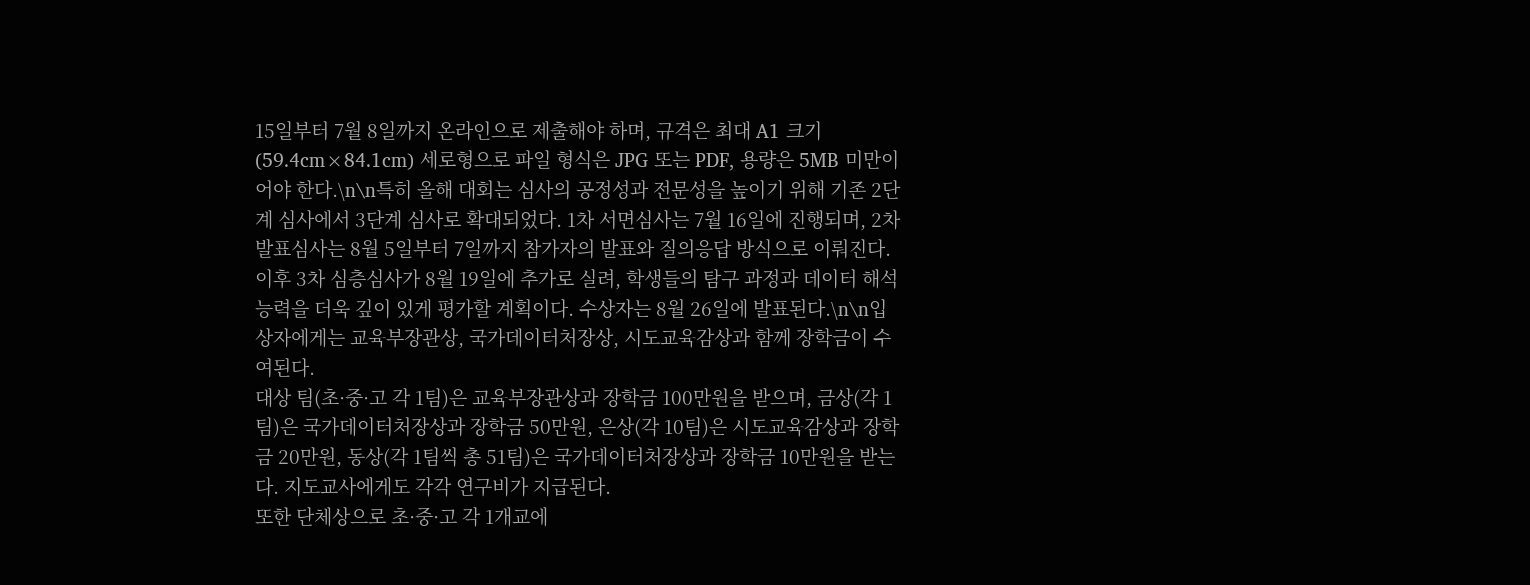15일부터 7월 8일까지 온라인으로 제출해야 하며, 규격은 최대 A1 크기(59.4cm×84.1cm) 세로형으로 파일 형식은 JPG 또는 PDF, 용량은 5MB 미만이어야 한다.\n\n특히 올해 대회는 심사의 공정성과 전문성을 높이기 위해 기존 2단계 심사에서 3단계 심사로 확대되었다. 1차 서면심사는 7월 16일에 진행되며, 2차 발표심사는 8월 5일부터 7일까지 참가자의 발표와 질의응답 방식으로 이뤄진다.
이후 3차 심층심사가 8월 19일에 추가로 실려, 학생들의 탐구 과정과 데이터 해석 능력을 더욱 깊이 있게 평가할 계획이다. 수상자는 8월 26일에 발표된다.\n\n입상자에게는 교육부장관상, 국가데이터처장상, 시도교육감상과 함께 장학금이 수여된다.
대상 팀(초·중·고 각 1팀)은 교육부장관상과 장학금 100만원을 받으며, 금상(각 1팀)은 국가데이터처장상과 장학금 50만원, 은상(각 10팀)은 시도교육감상과 장학금 20만원, 동상(각 1팀씩 총 51팀)은 국가데이터처장상과 장학금 10만원을 받는다. 지도교사에게도 각각 연구비가 지급된다.
또한 단체상으로 초·중·고 각 1개교에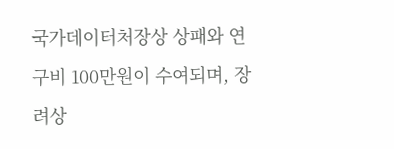국가데이터처장상 상패와 연구비 100만원이 수여되며, 장려상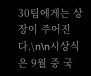30팀에게는 상장이 주어진다.\n\n시상식은 9월 중 국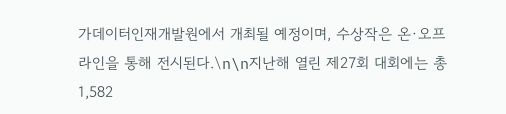가데이터인재개발원에서 개최될 예정이며, 수상작은 온·오프라인을 통해 전시된다.\n\n지난해 열린 제27회 대회에는 총 1,582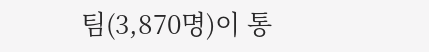팀(3,870명)이 통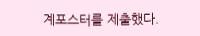계포스터를 제출했다.